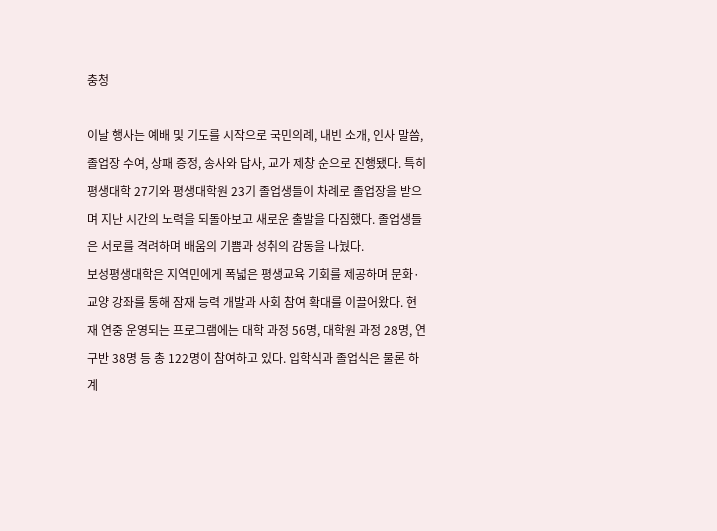충청

이날 행사는 예배 및 기도를 시작으로 국민의례, 내빈 소개, 인사 말씀, 졸업장 수여, 상패 증정, 송사와 답사, 교가 제창 순으로 진행됐다. 특히 평생대학 27기와 평생대학원 23기 졸업생들이 차례로 졸업장을 받으며 지난 시간의 노력을 되돌아보고 새로운 출발을 다짐했다. 졸업생들은 서로를 격려하며 배움의 기쁨과 성취의 감동을 나눴다.
보성평생대학은 지역민에게 폭넓은 평생교육 기회를 제공하며 문화·교양 강좌를 통해 잠재 능력 개발과 사회 참여 확대를 이끌어왔다. 현재 연중 운영되는 프로그램에는 대학 과정 56명, 대학원 과정 28명, 연구반 38명 등 총 122명이 참여하고 있다. 입학식과 졸업식은 물론 하계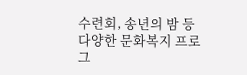수련회, 송년의 밤 등 다양한 문화복지 프로그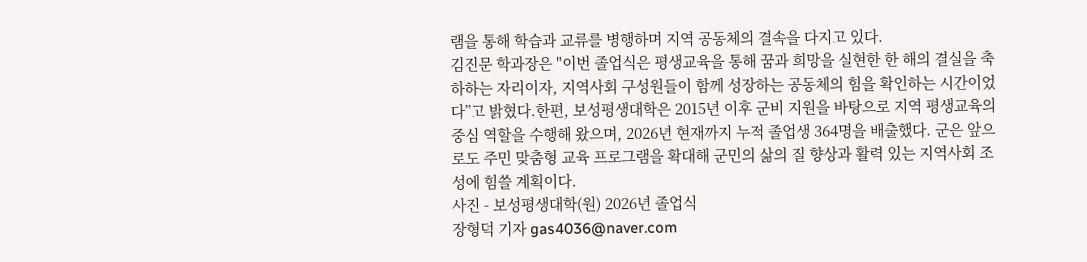램을 통해 학습과 교류를 병행하며 지역 공동체의 결속을 다지고 있다.
김진문 학과장은 "이번 졸업식은 평생교육을 통해 꿈과 희망을 실현한 한 해의 결실을 축하하는 자리이자, 지역사회 구성원들이 함께 성장하는 공동체의 힘을 확인하는 시간이었다”고 밝혔다.한편, 보성평생대학은 2015년 이후 군비 지원을 바탕으로 지역 평생교육의 중심 역할을 수행해 왔으며, 2026년 현재까지 누적 졸업생 364명을 배출했다. 군은 앞으로도 주민 맞춤형 교육 프로그램을 확대해 군민의 삶의 질 향상과 활력 있는 지역사회 조성에 힘쓸 계획이다.
사진 - 보성평생대학(원) 2026년 졸업식
장형덕 기자 gas4036@naver.com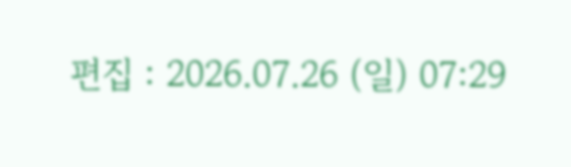편집 : 2026.07.26 (일) 07:29